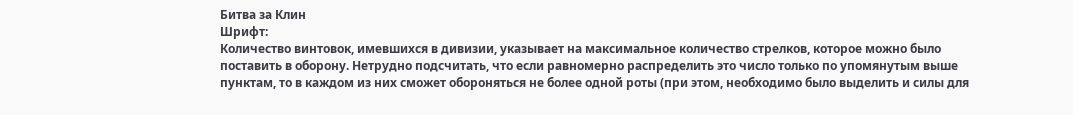Битва за Клин
Шрифт:
Количество винтовок, имевшихся в дивизии, указывает на максимальное количество стрелков, которое можно было поставить в оборону. Нетрудно подсчитать, что если равномерно распределить это число только по упомянутым выше пунктам, то в каждом из них сможет обороняться не более одной роты (при этом, необходимо было выделить и силы для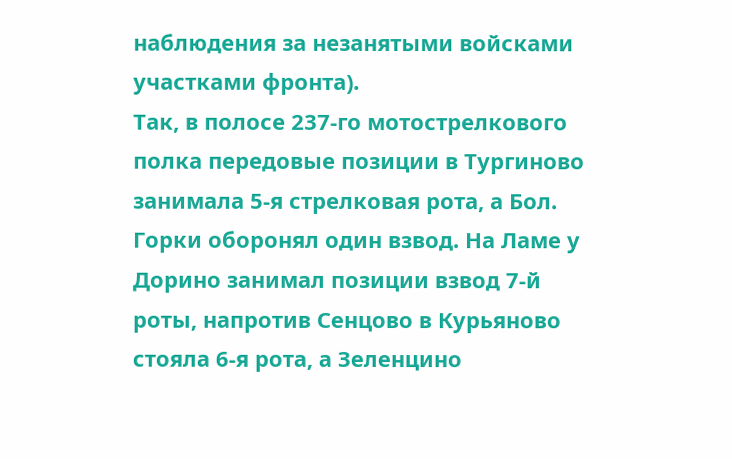наблюдения за незанятыми войсками участками фронта).
Так, в полосе 237-го мотострелкового полка передовые позиции в Тургиново занимала 5-я стрелковая рота, а Бол. Горки оборонял один взвод. На Ламе у Дорино занимал позиции взвод 7-й роты, напротив Сенцово в Курьяново стояла 6-я рота, а Зеленцино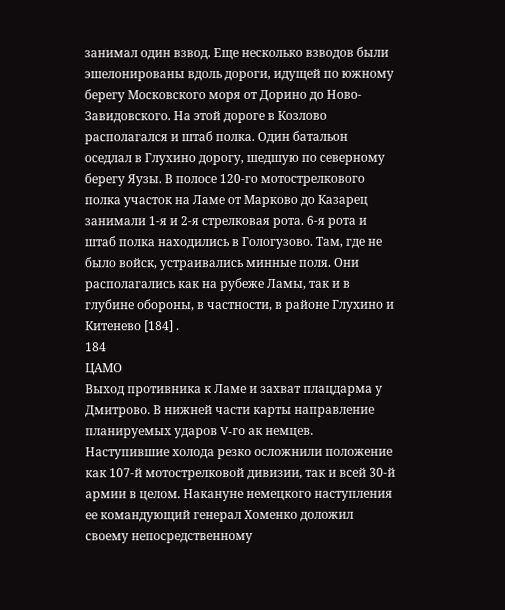занимал один взвод. Еще несколько взводов были эшелонированы вдоль дороги, идущей по южному берегу Московского моря от Дорино до Ново-Завидовского. На этой дороге в Козлово располагался и штаб полка. Один батальон оседлал в Глухино дорогу, шедшую по северному берегу Яузы. В полосе 120-го мотострелкового полка участок на Ламе от Марково до Казарец занимали 1-я и 2-я стрелковая рота. 6-я рота и штаб полка находились в Гологузово. Там, где не было войск, устраивались минные поля. Они располагались как на рубеже Ламы, так и в глубине обороны, в частности, в районе Глухино и Китенево [184] .
184
ЦАМО
Выход противника к Ламе и захват плацдарма у Дмитрово. В нижней части карты направление планируемых ударов V-го ак немцев.
Наступившие холода резко осложнили положение как 107-й мотострелковой дивизии, так и всей 30-й армии в целом. Накануне немецкого наступления ее командующий генерал Хоменко доложил своему непосредственному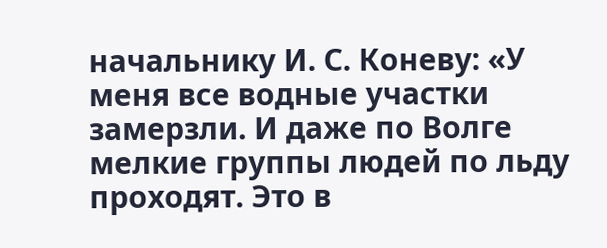начальнику И. С. Коневу: «У меня все водные участки замерзли. И даже по Волге мелкие группы людей по льду проходят. Это в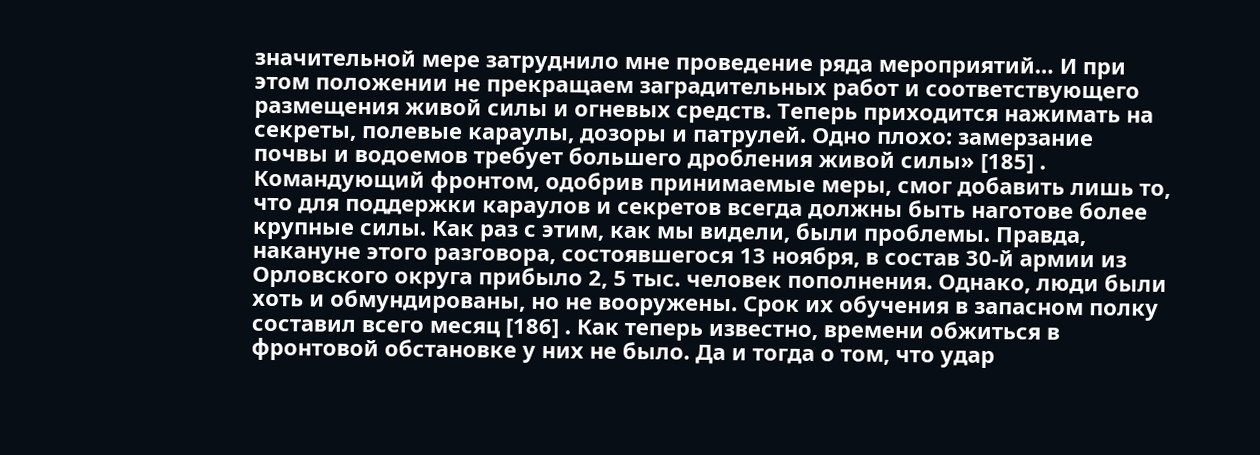значительной мере затруднило мне проведение ряда мероприятий… И при этом положении не прекращаем заградительных работ и соответствующего размещения живой силы и огневых средств. Теперь приходится нажимать на секреты, полевые караулы, дозоры и патрулей. Одно плохо: замерзание почвы и водоемов требует большего дробления живой силы» [185] . Командующий фронтом, одобрив принимаемые меры, смог добавить лишь то, что для поддержки караулов и секретов всегда должны быть наготове более крупные силы. Как раз с этим, как мы видели, были проблемы. Правда, накануне этого разговора, состоявшегося 13 ноября, в состав 30-й армии из Орловского округа прибыло 2, 5 тыс. человек пополнения. Однако, люди были хоть и обмундированы, но не вооружены. Срок их обучения в запасном полку составил всего месяц [186] . Как теперь известно, времени обжиться в фронтовой обстановке у них не было. Да и тогда о том, что удар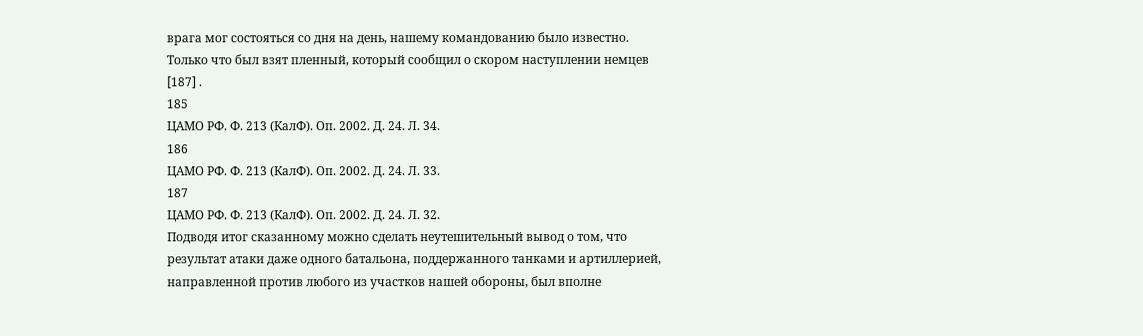врага мог состояться со дня на день, нашему командованию было известно. Только что был взят пленный, который сообщил о скором наступлении немцев [187] .
185
ЦАМО РФ. Ф. 213 (КалФ). Оп. 2002. Д. 24. Л. 34.
186
ЦАМО РФ. Ф. 213 (КалФ). Оп. 2002. Д. 24. Л. 33.
187
ЦАМО РФ. Ф. 213 (КалФ). Оп. 2002. Д. 24. Л. 32.
Подводя итог сказанному можно сделать неутешительный вывод о том, что результат атаки даже одного батальона, поддержанного танками и артиллерией, направленной против любого из участков нашей обороны, был вполне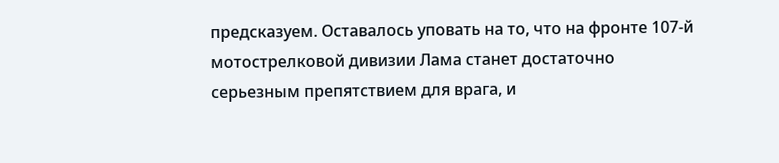предсказуем. Оставалось уповать на то, что на фронте 107-й мотострелковой дивизии Лама станет достаточно серьезным препятствием для врага, и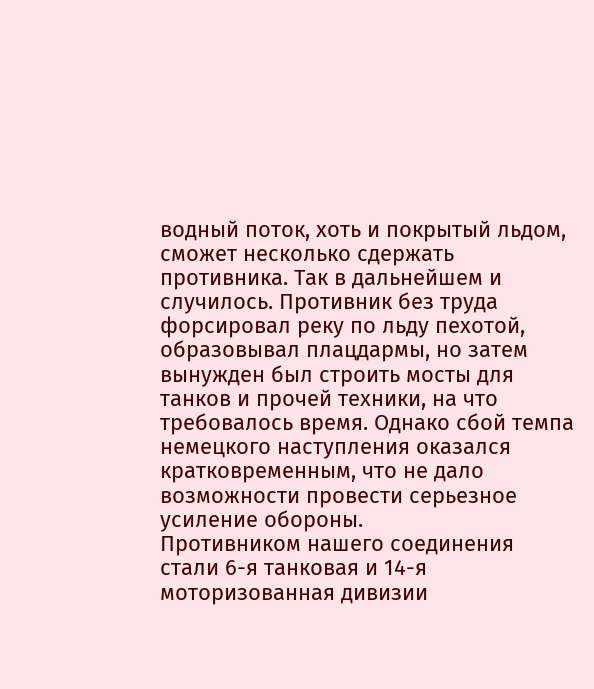водный поток, хоть и покрытый льдом, сможет несколько сдержать противника. Так в дальнейшем и случилось. Противник без труда форсировал реку по льду пехотой, образовывал плацдармы, но затем вынужден был строить мосты для танков и прочей техники, на что требовалось время. Однако сбой темпа немецкого наступления оказался кратковременным, что не дало возможности провести серьезное усиление обороны.
Противником нашего соединения стали 6-я танковая и 14-я моторизованная дивизии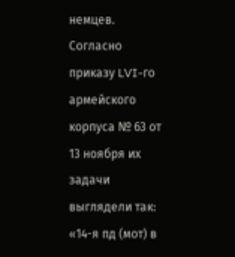немцев. Согласно приказу LVI-го армейского корпуса № 63 от 13 ноября их задачи выглядели так:
«14-я пд (мот) в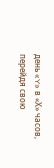день «Y» в «Х» часов, перейдя свою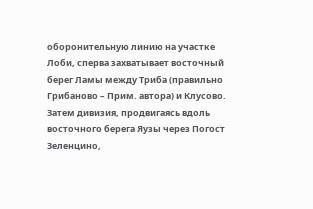оборонительную линию на участке Лоби, сперва захватывает восточный берег Ламы между Триба (правильно Грибаново – Прим. автора) и Клусово. Затем дивизия, продвигаясь вдоль восточного берега Яузы через Погост Зеленцино,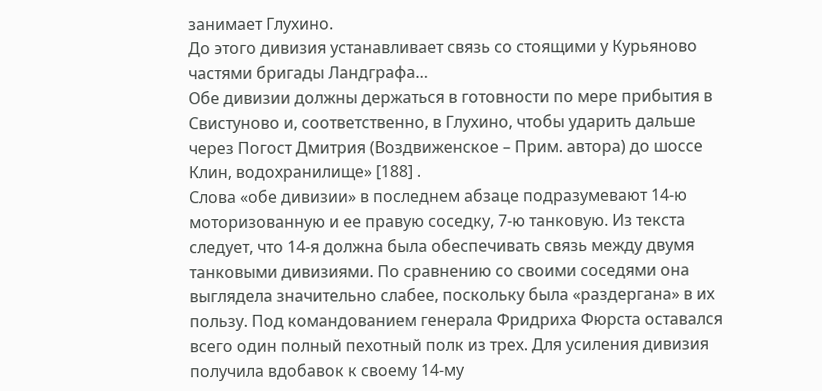занимает Глухино.
До этого дивизия устанавливает связь со стоящими у Курьяново частями бригады Ландграфа…
Обе дивизии должны держаться в готовности по мере прибытия в Свистуново и, соответственно, в Глухино, чтобы ударить дальше через Погост Дмитрия (Воздвиженское – Прим. автора) до шоссе Клин, водохранилище» [188] .
Слова «обе дивизии» в последнем абзаце подразумевают 14-ю моторизованную и ее правую соседку, 7-ю танковую. Из текста следует, что 14-я должна была обеспечивать связь между двумя танковыми дивизиями. По сравнению со своими соседями она выглядела значительно слабее, поскольку была «раздергана» в их пользу. Под командованием генерала Фридриха Фюрста оставался всего один полный пехотный полк из трех. Для усиления дивизия получила вдобавок к своему 14-му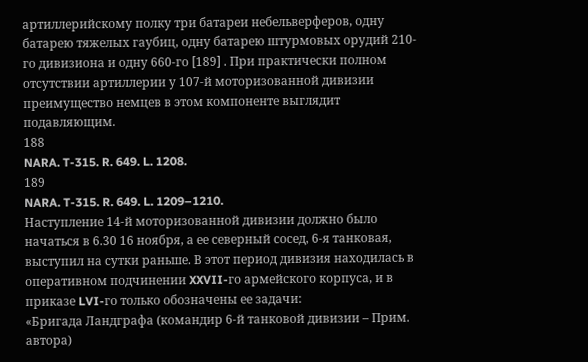артиллерийскому полку три батареи небельверферов, одну батарею тяжелых гаубиц, одну батарею штурмовых орудий 210-го дивизиона и одну 660-го [189] . При практически полном отсутствии артиллерии у 107-й моторизованной дивизии преимущество немцев в этом компоненте выглядит подавляющим.
188
NARA. T-315. R. 649. L. 1208.
189
NARA. T-315. R. 649. L. 1209–1210.
Наступление 14-й моторизованной дивизии должно было начаться в 6.30 16 ноября, а ее северный сосед, 6-я танковая, выступил на сутки раньше. В этот период дивизия находилась в оперативном подчинении XXVII-го армейского корпуса, и в приказе LVI-го только обозначены ее задачи:
«Бригада Ландграфа (командир 6-й танковой дивизии – Прим. автора)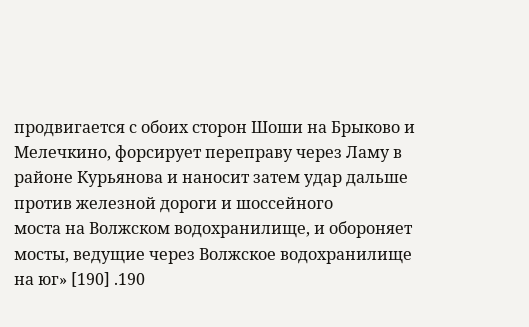продвигается с обоих сторон Шоши на Брыково и Мелечкино, форсирует переправу через Ламу в районе Курьянова и наносит затем удар дальше против железной дороги и шоссейного
моста на Волжском водохранилище, и обороняет мосты, ведущие через Волжское водохранилище на юг» [190] .190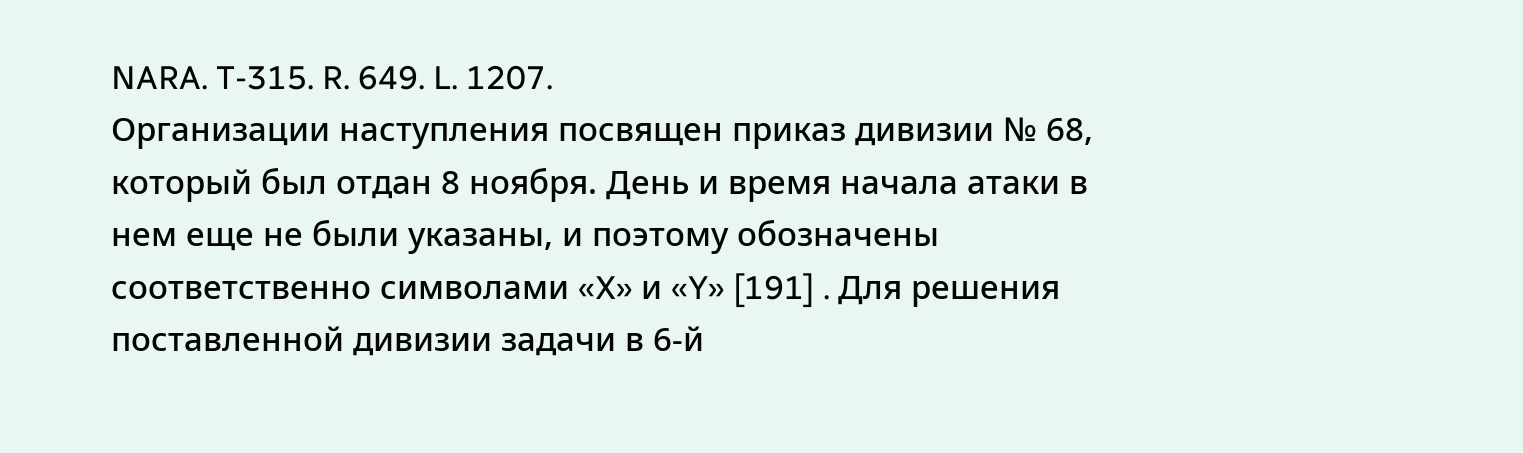NARA. T-315. R. 649. L. 1207.
Организации наступления посвящен приказ дивизии № 68, который был отдан 8 ноября. День и время начала атаки в нем еще не были указаны, и поэтому обозначены соответственно символами «X» и «Y» [191] . Для решения поставленной дивизии задачи в 6-й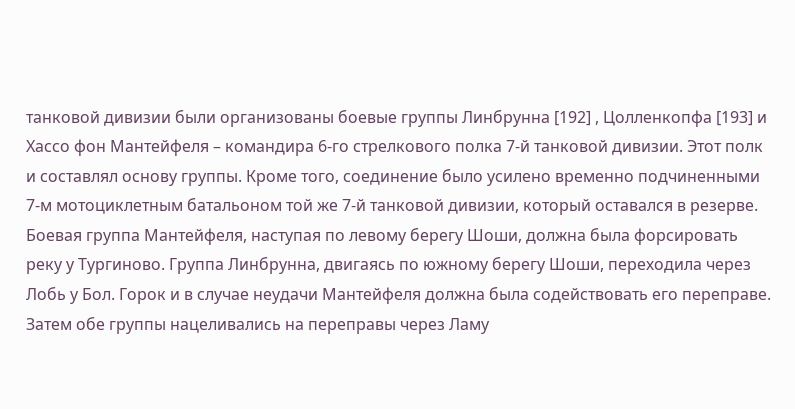танковой дивизии были организованы боевые группы Линбрунна [192] , Цолленкопфа [193] и Хассо фон Мантейфеля – командира 6-го стрелкового полка 7-й танковой дивизии. Этот полк и составлял основу группы. Кроме того, соединение было усилено временно подчиненными 7-м мотоциклетным батальоном той же 7-й танковой дивизии, который оставался в резерве. Боевая группа Мантейфеля, наступая по левому берегу Шоши, должна была форсировать реку у Тургиново. Группа Линбрунна, двигаясь по южному берегу Шоши, переходила через Лобь у Бол. Горок и в случае неудачи Мантейфеля должна была содействовать его переправе. Затем обе группы нацеливались на переправы через Ламу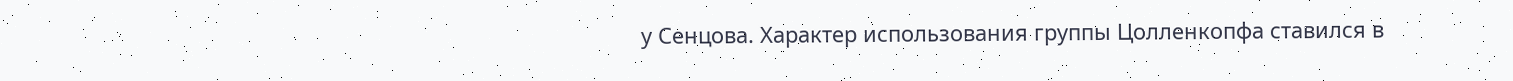у Сенцова. Характер использования группы Цолленкопфа ставился в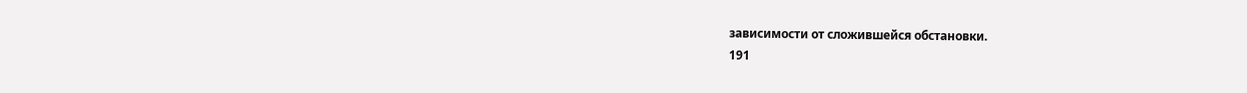зависимости от сложившейся обстановки.
191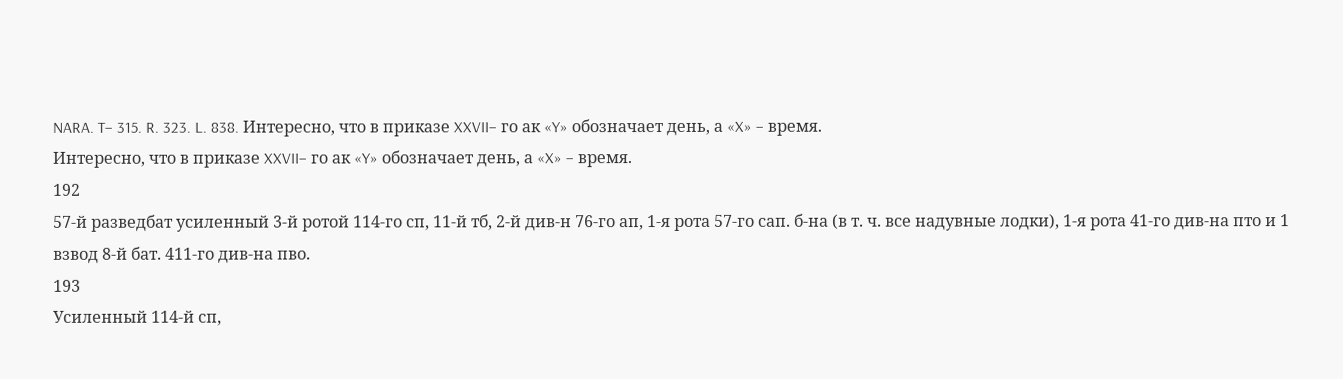NARA. T– 315. R. 323. L. 838. Интересно, что в приказе XXVII– го ак «Y» обозначает день, а «X» – время.
Интересно, что в приказе XXVII– го ак «Y» обозначает день, а «X» – время.
192
57-й разведбат усиленный 3-й ротой 114-го сп, 11-й тб, 2-й див-н 76-го ап, 1-я рота 57-го сап. б-на (в т. ч. все надувные лодки), 1-я рота 41-го див-на пто и 1 взвод 8-й бат. 411-го див-на пво.
193
Усиленный 114-й сп,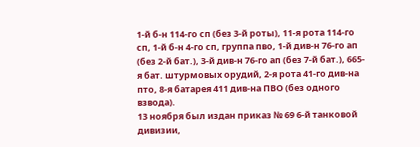1-й б-н 114-го сп (без 3-й роты), 11-я рота 114-го сп, 1-й б-н 4-го сп, группа пво, 1-й див-н 76-го ап (без 2-й бат.), 3-й див-н 76-го ап (без 7-й бат.), 665-я бат. штурмовых орудий, 2-я рота 41-го див-на пто, 8-я батарея 411 див-на ПВО (без одного взвода).
13 ноября был издан приказ № 69 6-й танковой дивизии,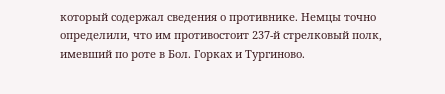который содержал сведения о противнике. Немцы точно определили, что им противостоит 237-й стрелковый полк, имевший по роте в Бол. Горках и Тургиново.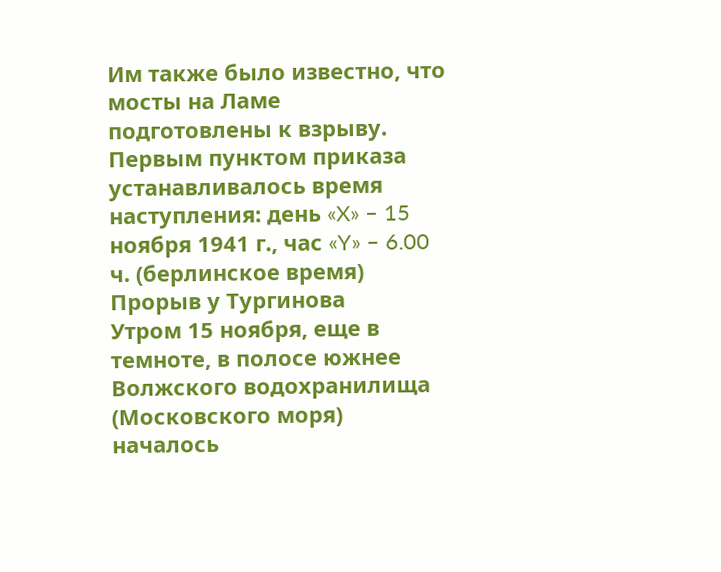Им также было известно, что мосты на Ламе подготовлены к взрыву. Первым пунктом приказа устанавливалось время наступления: день «X» – 15 ноября 1941 г., час «Y» – 6.00 ч. (берлинское время)
Прорыв у Тургинова
Утром 15 ноября, еще в темноте, в полосе южнее Волжского водохранилища (Московского моря) началось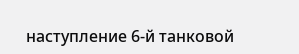наступление 6-й танковой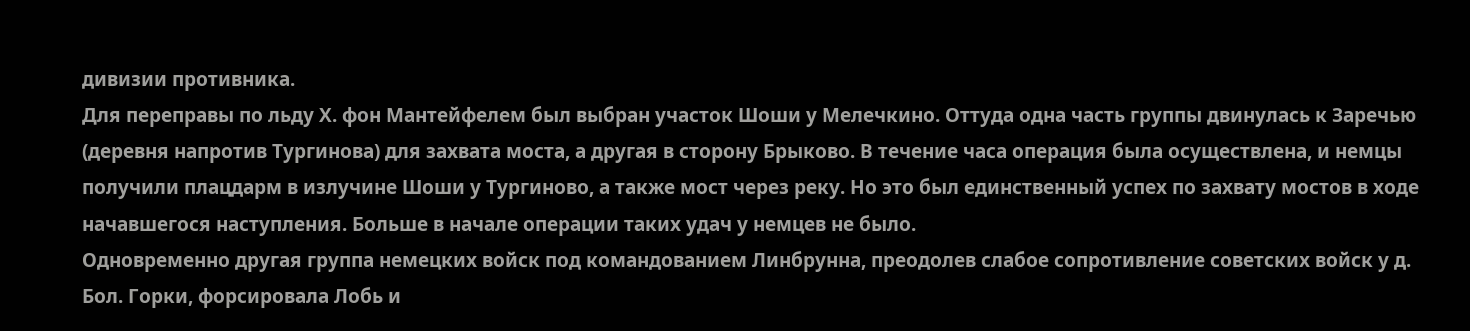дивизии противника.
Для переправы по льду Х. фон Мантейфелем был выбран участок Шоши у Мелечкино. Оттуда одна часть группы двинулась к Заречью (деревня напротив Тургинова) для захвата моста, а другая в сторону Брыково. В течение часа операция была осуществлена, и немцы получили плацдарм в излучине Шоши у Тургиново, а также мост через реку. Но это был единственный успех по захвату мостов в ходе начавшегося наступления. Больше в начале операции таких удач у немцев не было.
Одновременно другая группа немецких войск под командованием Линбрунна, преодолев слабое сопротивление советских войск у д. Бол. Горки, форсировала Лобь и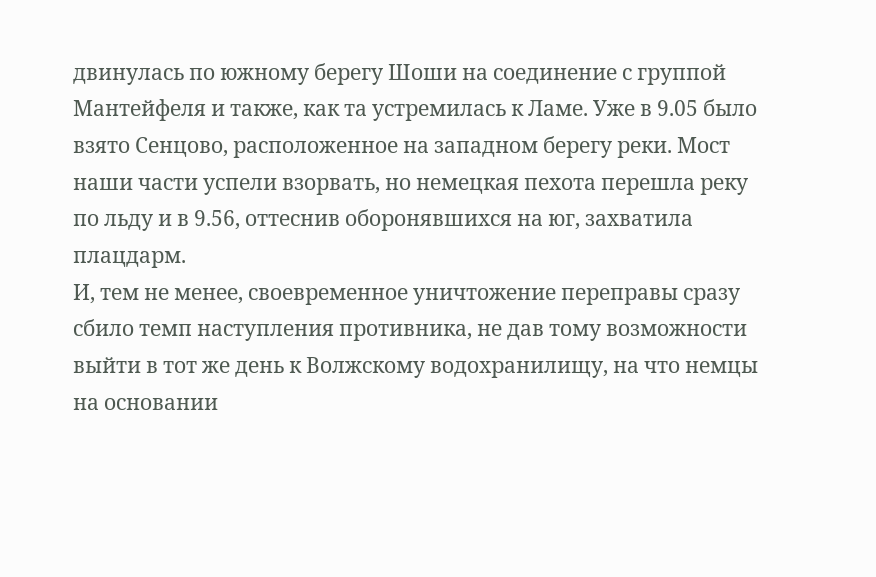двинулась по южному берегу Шоши на соединение с группой Мантейфеля и также, как та устремилась к Ламе. Уже в 9.05 было взято Сенцово, расположенное на западном берегу реки. Мост наши части успели взорвать, но немецкая пехота перешла реку по льду и в 9.56, оттеснив оборонявшихся на юг, захватила плацдарм.
И, тем не менее, своевременное уничтожение переправы сразу сбило темп наступления противника, не дав тому возможности выйти в тот же день к Волжскому водохранилищу, на что немцы на основании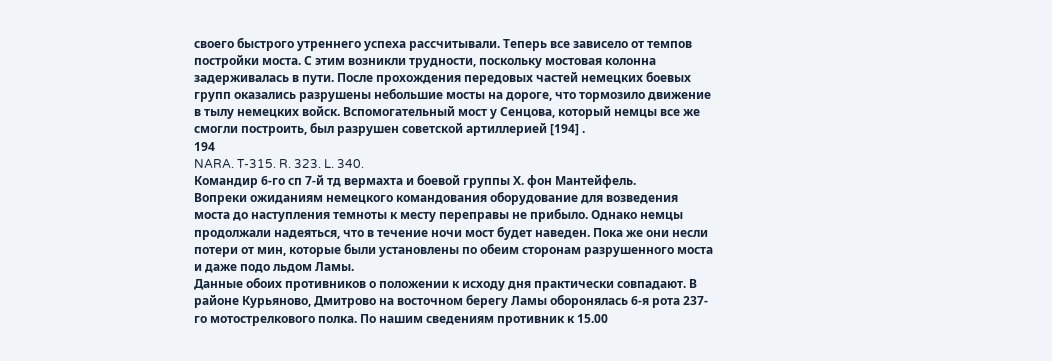своего быстрого утреннего успеха рассчитывали. Теперь все зависело от темпов постройки моста. С этим возникли трудности, поскольку мостовая колонна задерживалась в пути. После прохождения передовых частей немецких боевых групп оказались разрушены небольшие мосты на дороге, что тормозило движение в тылу немецких войск. Вспомогательный мост у Сенцова, который немцы все же смогли построить, был разрушен советской артиллерией [194] .
194
NARA. T-315. R. 323. L. 340.
Командир 6-го сп 7-й тд вермахта и боевой группы Х. фон Мантейфель.
Вопреки ожиданиям немецкого командования оборудование для возведения моста до наступления темноты к месту переправы не прибыло. Однако немцы продолжали надеяться, что в течение ночи мост будет наведен. Пока же они несли потери от мин, которые были установлены по обеим сторонам разрушенного моста и даже подо льдом Ламы.
Данные обоих противников о положении к исходу дня практически совпадают. В районе Курьяново, Дмитрово на восточном берегу Ламы оборонялась 6-я рота 237-го мотострелкового полка. По нашим сведениям противник к 15.00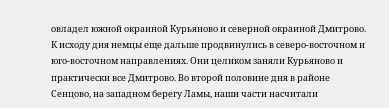овладел южной окраиной Курьяново и северной окраиной Дмитрово. К исходу дня немцы еще дальше продвинулись в северо-восточном и юго-восточном направлениях. Они целиком заняли Курьяново и практически все Дмитрово. Во второй половине дня в районе Сенцово, на западном берегу Ламы, наши части насчитали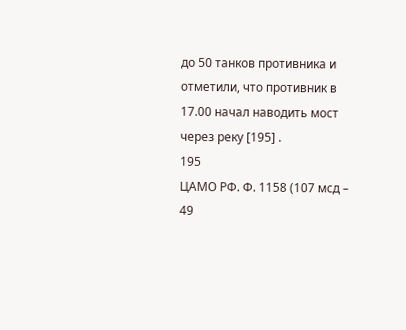до 50 танков противника и отметили, что противник в 17.00 начал наводить мост через реку [195] .
195
ЦАМО РФ. Ф. 1158 (107 мсд – 49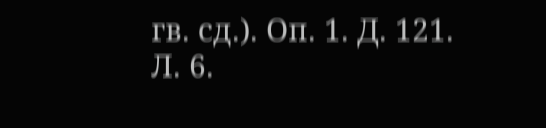гв. сд.). Оп. 1. Д. 121. Л. 6.